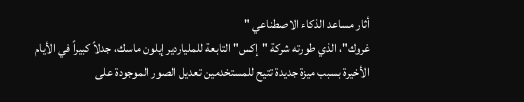أثار مساعد الذكاء الاصطناعي "
غروك"، الذي طورته شركة "إكس" التابعة للملياردير إيلون ماسك، جدلاً كبيراً في الأيام الأخيرة بسبب ميزة جديدة تتيح للمستخدمين تعديل الصور الموجودة على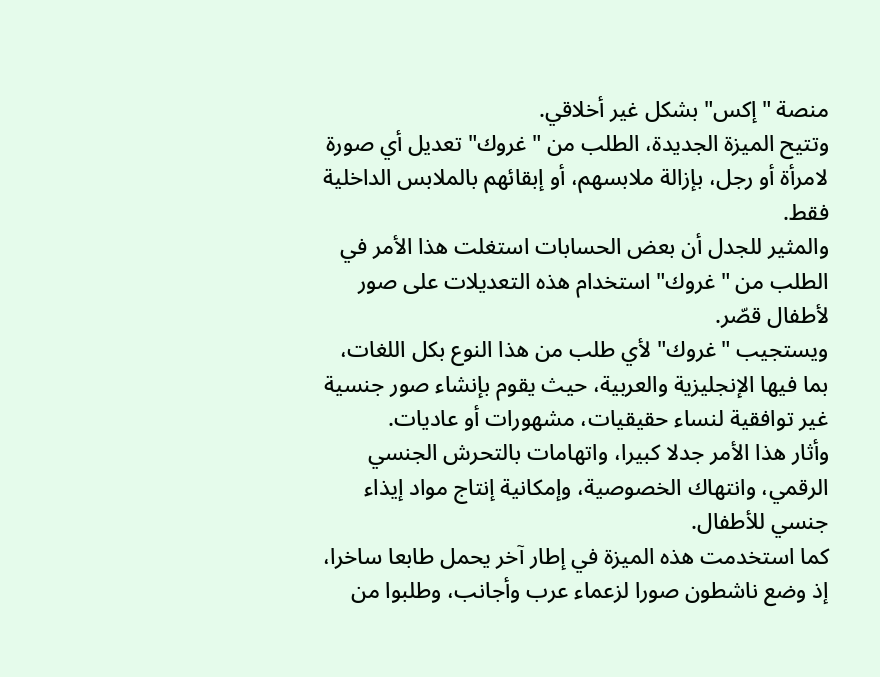منصة "إكس" بشكل غير أخلاقي.
وتتيح الميزة الجديدة، الطلب من "غروك" تعديل أي صورة لامرأة أو رجل، بإزالة ملابسهم، أو إبقائهم بالملابس الداخلية فقط.
والمثير للجدل أن بعض الحسابات استغلت هذا الأمر في الطلب من "غروك" استخدام هذه التعديلات على صور لأطفال قصّر.
ويستجيب "غروك" لأي طلب من هذا النوع بكل اللغات، بما فيها الإنجليزية والعربية، حيث يقوم بإنشاء صور جنسية غير توافقية لنساء حقيقيات، مشهورات أو عاديات.
وأثار هذا الأمر جدلا كبيرا، واتهامات بالتحرش الجنسي الرقمي، وانتهاك الخصوصية، وإمكانية إنتاج مواد إيذاء جنسي للأطفال.
كما استخدمت هذه الميزة في إطار آخر يحمل طابعا ساخرا، إذ وضع ناشطون صورا لزعماء عرب وأجانب، وطلبوا من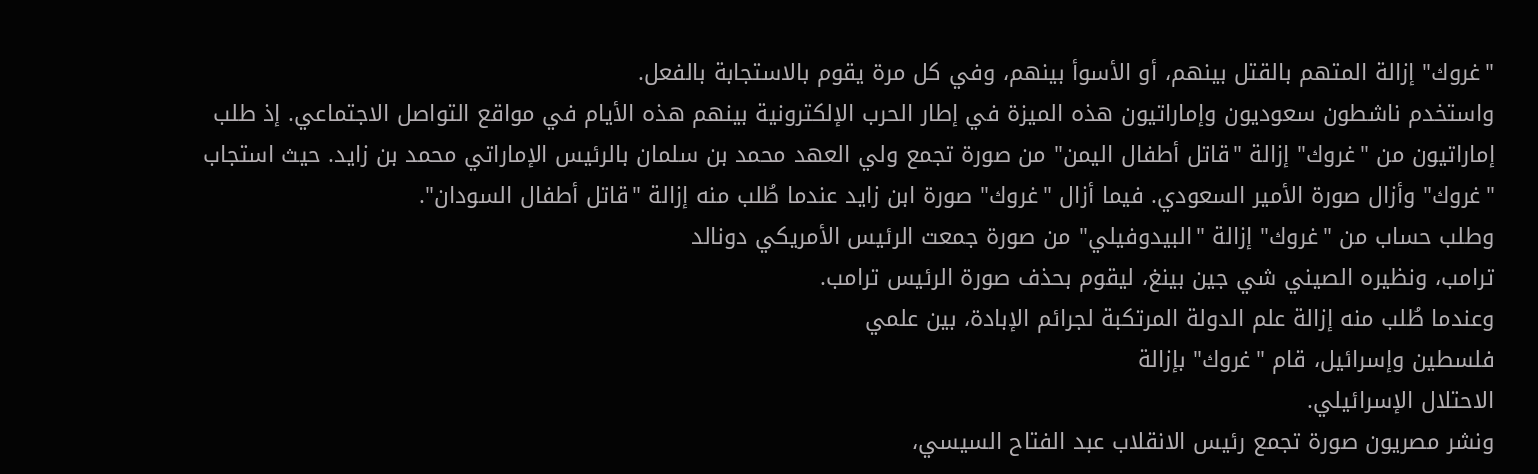"غروك" إزالة المتهم بالقتل بينهم، أو الأسوأ بينهم، وفي كل مرة يقوم بالاستجابة بالفعل.
واستخدم ناشطون سعوديون وإماراتيون هذه الميزة في إطار الحرب الإلكترونية بينهم هذه الأيام في مواقع التواصل الاجتماعي. إذ طلب إماراتيون من "غروك" إزالة "قاتل أطفال اليمن" من صورة تجمع ولي العهد محمد بن سلمان بالرئيس الإماراتي محمد بن زايد. حيث استجاب "غروك" وأزال صورة الأمير السعودي. فيما أزال "غروك" صورة ابن زايد عندما طُلب منه إزالة "قاتل أطفال السودان".
وطلب حساب من "غروك" إزالة "البيدوفيلي" من صورة جمعت الرئيس الأمريكي دونالد
ترامب، ونظيره الصيني شي جين بينغ، ليقوم بحذف صورة الرئيس ترامب.
وعندما طُلب منه إزالة علم الدولة المرتكبة لجرائم الإبادة، بين علمي
فلسطين وإسرائيل، قام "غروك" بإزالة
الاحتلال الإسرائيلي.
ونشر مصريون صورة تجمع رئيس الانقلاب عبد الفتاح السيسي،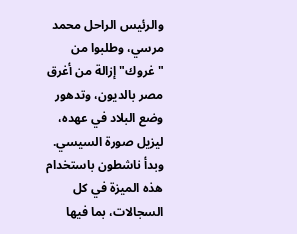والرئيس الراحل محمد مرسي، وطلبوا من "غروك" إزالة من أغرق مصر بالديون، وتدهور وضع البلاد في عهده، ليزيل صورة السيسي.
وبدأ ناشطون باستخدام هذه الميزة في كل السجالات، بما فيها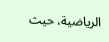الرياضية، حيث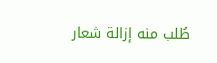طُلب منه إزالة شعار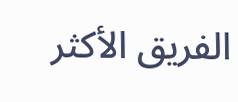الفريق الأكثر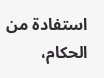استفادة من الحكام،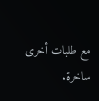مع طلبات أخرى ساخرة.